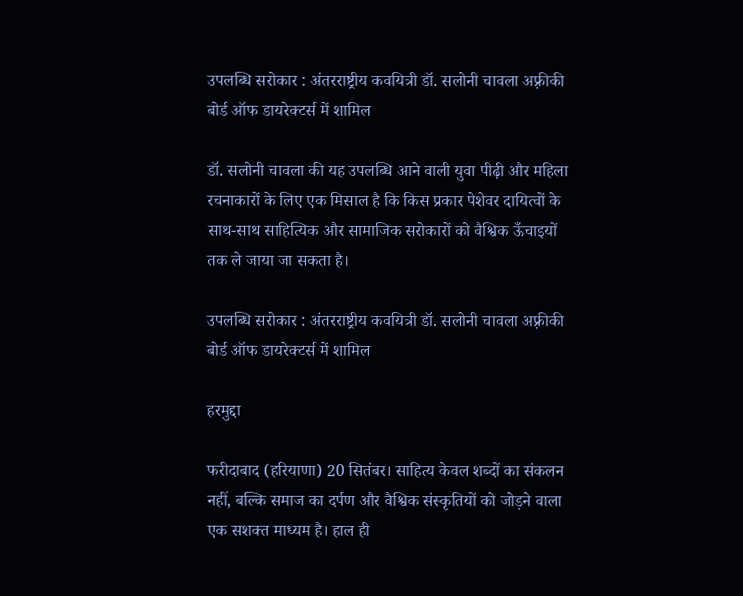उपलब्धि सरोकार : अंतरराष्ट्रीय कवयित्री डॉ. सलोनी चावला अफ़्रीकी बोर्ड ऑफ डायरेक्टर्स में शामिल

डॉ. सलोनी चावला की यह उपलब्धि आने वाली युवा पीढ़ी और महिला रचनाकारों के लिए एक मिसाल है कि किस प्रकार पेशेवर दायित्वों के साथ-साथ साहित्यिक और सामाजिक सरोकारों को वैश्विक ऊँचाइयों तक ले जाया जा सकता है।

उपलब्धि सरोकार : अंतरराष्ट्रीय कवयित्री डॉ. सलोनी चावला अफ़्रीकी बोर्ड ऑफ डायरेक्टर्स में शामिल

हरमुद्दा

फरीदाबाद (हरियाणा) 20 सितंबर। साहित्य केवल शब्दों का संकलन नहीं, बल्कि समाज का दर्पण और वैश्विक संस्कृतियों को जोड़ने वाला एक सशक्त माध्यम है। हाल ही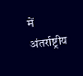में अंतर्राष्ट्रीय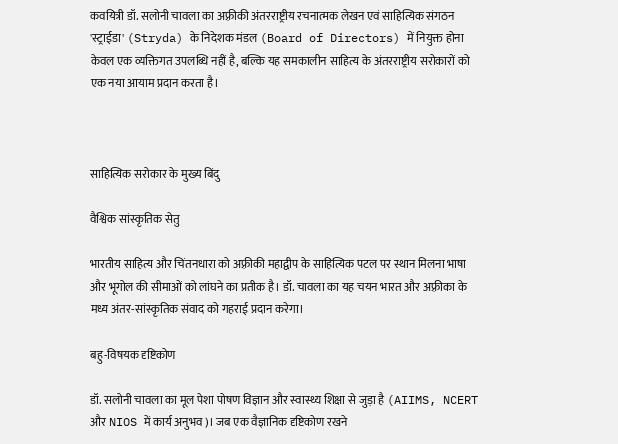कवयित्री डॉ. सलोनी चावला का अफ़्रीकी अंतरराष्ट्रीय रचनात्मक लेखन एवं साहित्यिक संगठन 'स्ट्राईडा' (Stryda) के निदेशक मंडल (Board of Directors) में नियुक्त होना केवल एक व्यक्तिगत उपलब्धि नहीं है, बल्कि यह समकालीन साहित्य के अंतरराष्ट्रीय सरोकारों को एक नया आयाम प्रदान करता है।



साहित्यिक सरोकार के मुख्य बिंदु

वैश्विक सांस्कृतिक सेतु

भारतीय साहित्य और चिंतनधारा को अफ़्रीकी महाद्वीप के साहित्यिक पटल पर स्थान मिलना भाषा और भूगोल की सीमाओं को लांघने का प्रतीक है। डॉ. चावला का यह चयन भारत और अफ़्रीका के मध्य अंतर-सांस्कृतिक संवाद को गहराई प्रदान करेगा।

बहु-विषयक दृष्टिकोण

डॉ. सलोनी चावला का मूल पेशा पोषण विज्ञान और स्वास्थ्य शिक्षा से जुड़ा है (AIIMS, NCERT और NIOS में कार्य अनुभव)। जब एक वैज्ञानिक दृष्टिकोण रखने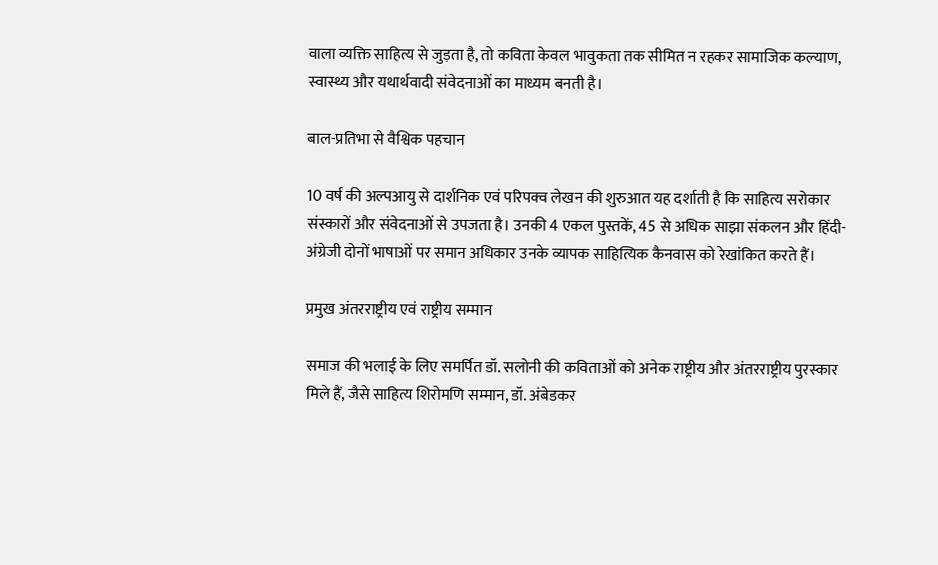वाला व्यक्ति साहित्य से जुड़ता है, तो कविता केवल भावुकता तक सीमित न रहकर सामाजिक कल्याण, स्वास्थ्य और यथार्थवादी संवेदनाओं का माध्यम बनती है।

बाल-प्रतिभा से वैश्विक पहचान

10 वर्ष की अल्पआयु से दार्शनिक एवं परिपक्व लेखन की शुरुआत यह दर्शाती है कि साहित्य सरोकार संस्कारों और संवेदनाओं से उपजता है। उनकी 4 एकल पुस्तकें, 45 से अधिक साझा संकलन और हिंदी-अंग्रेजी दोनों भाषाओं पर समान अधिकार उनके व्यापक साहित्यिक कैनवास को रेखांकित करते हैं।

प्रमुख अंतरराष्ट्रीय एवं राष्ट्रीय सम्मान

समाज की भलाई के लिए समर्पित डॉ. सलोनी की कविताओं को अनेक राष्ट्रीय और अंतरराष्ट्रीय पुरस्कार मिले हैं, जैसे साहित्य शिरोमणि सम्मान, डॉ. अंबेडकर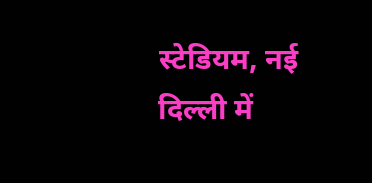स्टेडियम, नई दिल्ली में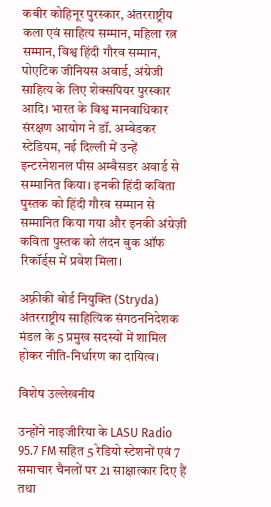कबीर कोहिनूर पुरस्कार, अंतरराष्ट्रीय कला एवं साहित्य सम्मान, महिला रत्न सम्मान, विश्व हिंदी गौरव सम्मान, पोएटिक जीनियस अवार्ड, अंग्रेजी साहित्य के लिए शेक्सपियर पुरस्कार आदि। भारत के विश्व मानवाधिकार संरक्षण आयोग ने डॉ. अम्बेडकर स्टेडियम, नई दिल्ली में उन्हें इन्टरनेशनल पीस अम्बैसडर अवार्ड से सम्मानित किया। इनकी हिंदी कविता पुस्तक को हिंदी गौरव सम्मान से सम्मानित किया गया और इनकी अंग्रेज़ी कविता पुस्तक को लंदन बुक ऑफ रिकॉर्ड्स में प्रवेश मिला।

अफ़्रीकी बोर्ड नियुक्ति (Stryda) अंतरराष्ट्रीय साहित्यिक संगठननिदेशक मंडल के 5 प्रमुख सदस्यों में शामिल होकर नीति-निर्धारण का दायित्व।

विशेष उल्लेखनीय

उन्होंने नाइजीरिया के LASU Radio 95.7 FM सहित 5 रेडियो स्टेशनों एवं 7 समाचार चैनलों पर 21 साक्षात्कार दिए हैं तथा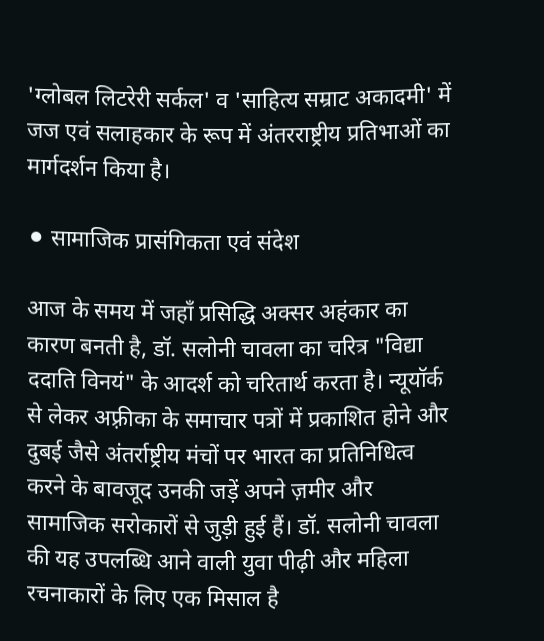'ग्लोबल लिटरेरी सर्कल' व 'साहित्य सम्राट अकादमी' में जज एवं सलाहकार के रूप में अंतरराष्ट्रीय प्रतिभाओं का मार्गदर्शन किया है।

⚫ सामाजिक प्रासंगिकता एवं संदेश

आज के समय में जहाँ प्रसिद्धि अक्सर अहंकार का कारण बनती है, डॉ. सलोनी चावला का चरित्र "विद्या ददाति विनयं" के आदर्श को चरितार्थ करता है। न्यूयॉर्क से लेकर अफ़्रीका के समाचार पत्रों में प्रकाशित होने और दुबई जैसे अंतर्राष्ट्रीय मंचों पर भारत का प्रतिनिधित्व करने के बावजूद उनकी जड़ें अपने ज़मीर और सामाजिक सरोकारों से जुड़ी हुई हैं। डॉ. सलोनी चावला की यह उपलब्धि आने वाली युवा पीढ़ी और महिला रचनाकारों के लिए एक मिसाल है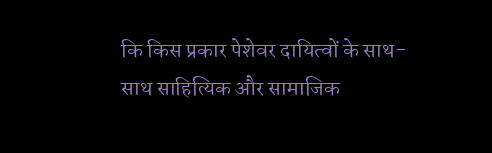कि किस प्रकार पेशेवर दायित्वों के साथ-साथ साहित्यिक और सामाजिक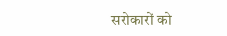सरोकारों को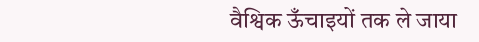वैश्विक ऊँचाइयों तक ले जाया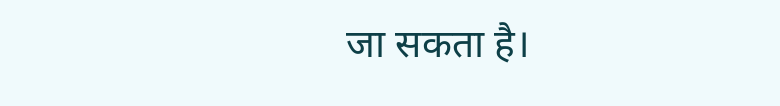जा सकता है।